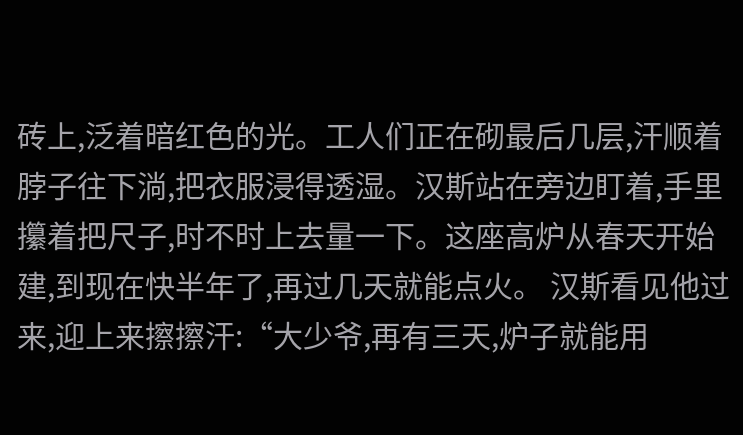砖上,泛着暗红色的光。工人们正在砌最后几层,汗顺着脖子往下淌,把衣服浸得透湿。汉斯站在旁边盯着,手里攥着把尺子,时不时上去量一下。这座高炉从春天开始建,到现在快半年了,再过几天就能点火。 汉斯看见他过来,迎上来擦擦汗:“大少爷,再有三天,炉子就能用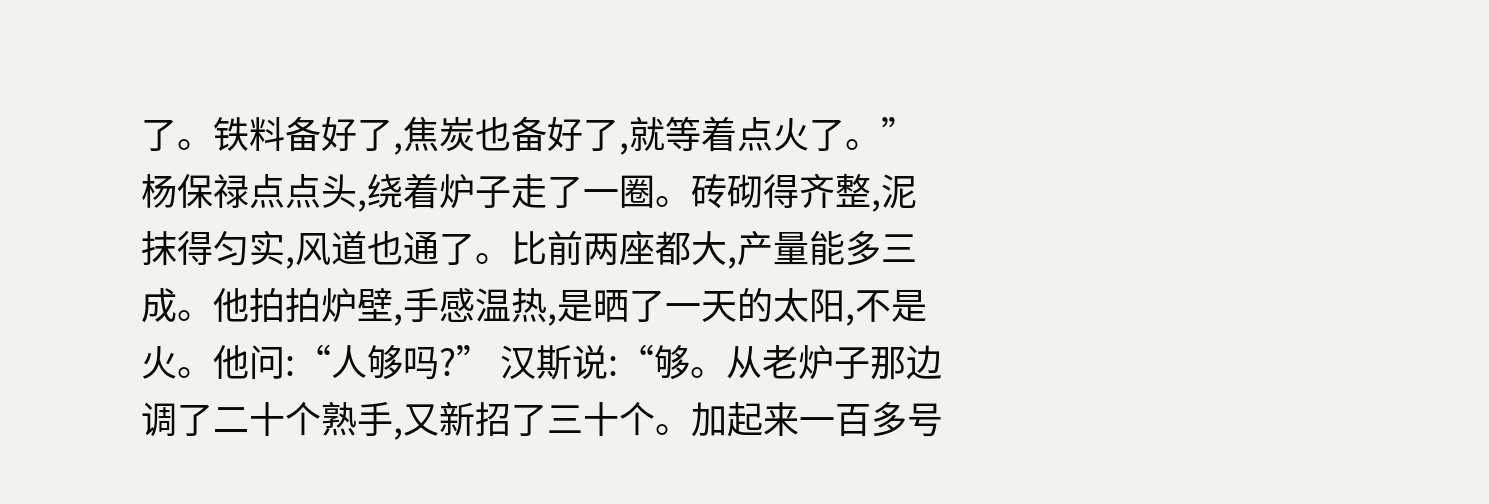了。铁料备好了,焦炭也备好了,就等着点火了。” 杨保禄点点头,绕着炉子走了一圈。砖砌得齐整,泥抹得匀实,风道也通了。比前两座都大,产量能多三成。他拍拍炉壁,手感温热,是晒了一天的太阳,不是火。他问:“人够吗?” 汉斯说:“够。从老炉子那边调了二十个熟手,又新招了三十个。加起来一百多号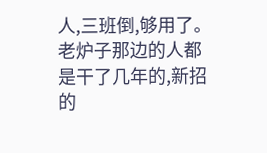人,三班倒,够用了。老炉子那边的人都是干了几年的,新招的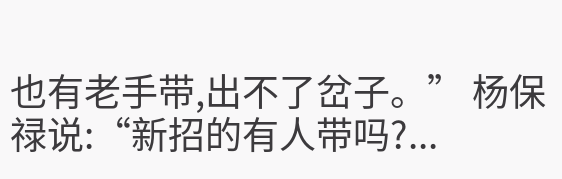也有老手带,出不了岔子。” 杨保禄说:“新招的有人带吗?...